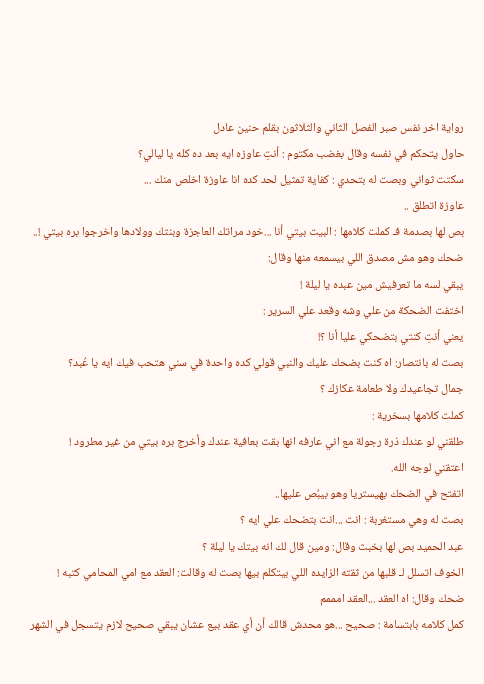رواية اخر نفس صبر الفصل الثاني والثلاثون بقلم حنين عادل
حاول يتحكم في نفسه وقال بغضب مكتوم : أنتِ عاوزه ايه بعد ده كله يا ليالي؟
سكتت ثواني وبصت له بتحدي : كفاية تمثيل لحد كده انا عاوزة اخلص منك ...
عاوزة اتطلق ..
بص لها بصدمة فـ كملت كلامها : البيت بيتي أنا ...خود مراتك العاجزة وبنتك وولادها واخرجوا بره بيتي !..
ضحك وهو مش مصدق اللي بيسمعه منها وقال:
يبقي لسه ما تعرفيش مين عبده يا ليلة !
اختفت الضحكة من علي وشه وقعد علي السرير :
يعني أنتِ كنتي بتضحكي عليا أنا ؟!
بصت له بانتصار: اه كنت بضحك عليك والنبي قولي كده واحدة في سني هتحب فيك ايه يا عُبد؟
جمال تجاعيدك ولا طعامة عكازك ؟
كملت كلامها بسخرية :
طلقني لو عندك ذرة رجولة مع اني عارفه انها بقت بعافية عندك وأخرج بره بيتي من غير مطرود !
اعتقني لوجه الله.
اتفتح في الضحك بهيستريا وهو بيبُص عليها..
بصت له وهي مستغربة : انت ...انت بتضحك علي ايه ؟
عبد الحميد بص لها بخبث وقال: ومين قال لك انه بيتك يا ليلة ؟
الخوف اتسلل لـ قلبها من ثقته الزايده اللي بيتكلم بيها بصت له وقالت: العقد مع امي المحامي كتبه !
ضحك وقال: اه العقد ...العقد امممم
كمل كلامه بابتسامة : صحيح ...هو محدش قالك أن أي عقد بيع عشان يبقي صحيح لازم يتسجل في الشهر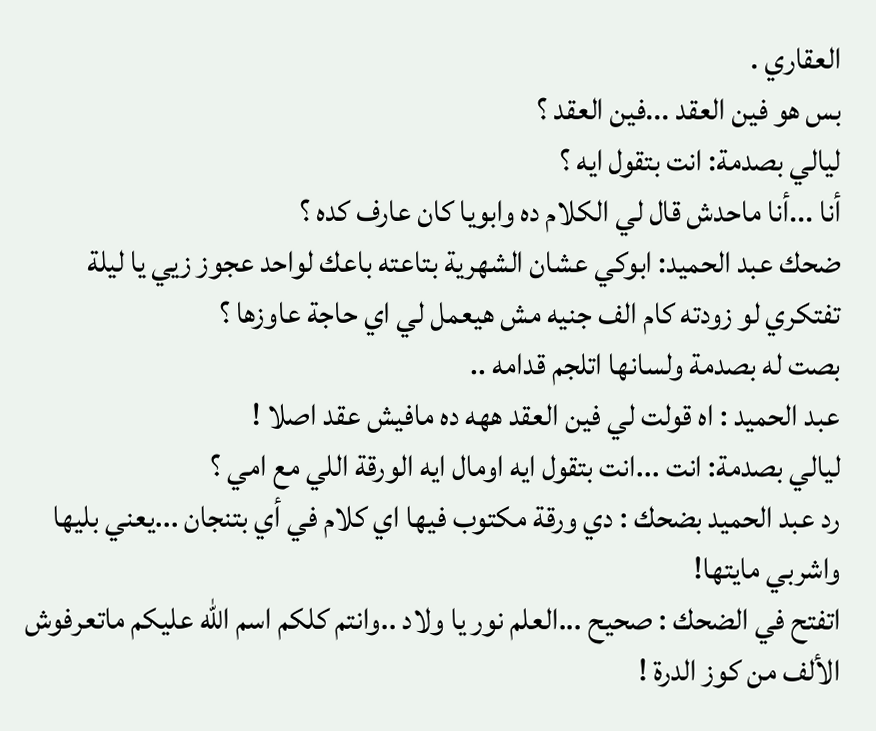العقاري .
بس هو فين العقد ...فين العقد ؟
ليالي بصدمة: انت بتقول ايه ؟
أنا ...أنا ماحدش قال لي الكلام ده وابويا كان عارف كده ؟
ضحك عبد الحميد: ابوكي عشان الشهرية بتاعته باعك لواحد عجوز زيي يا ليلة
تفتكري لو زودته كام الف جنيه مش هيعمل لي اي حاجة عاوزها ؟
بصت له بصدمة ولسانها اتلجم قدامه ..
عبد الحميد : اه قولت لي فين العقد ههه ده مافيش عقد اصلا !
ليالي بصدمة: انت ...انت بتقول ايه اومال ايه الورقة اللي مع امي ؟
رد عبد الحميد بضحك : دي ورقة مكتوب فيها اي كلام في أي بتنجان ...يعني بليها واشربي مايتها!
اتفتح في الضحك : صحيح ...العلم نور يا ولاد ..وانتم كلكم اسم الله عليكم ماتعرفوش الألف من كوز الدرة !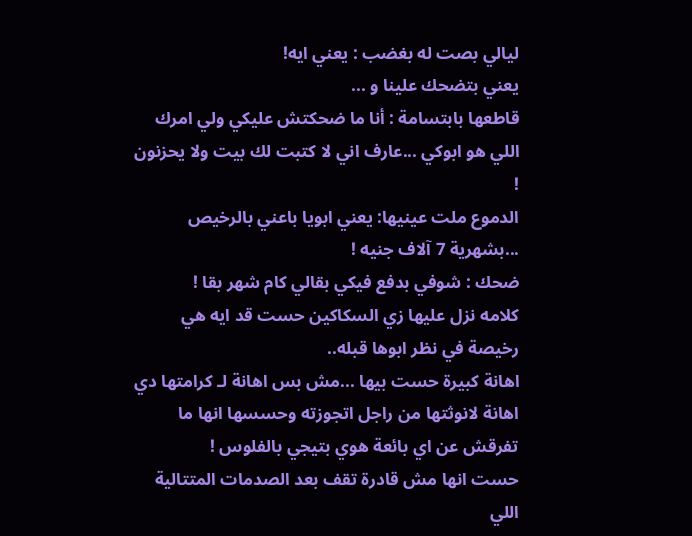ليالي بصت له بغضب : يعني ايه!
يعني بتضحك علينا و ...
قاطعها بابتسامة : أنا ما ضحكتش عليكي ولي امرك اللي هو ابوكي ...عارف اني لا كتبت لك بيت ولا يحزنون !
الدموع ملت عينيها: يعني ابويا باعني بالرخيص ...بشهرية 7 آلاف جنيه !
ضحك : شوفي بدفع فيكي بقالي كام شهر بقا !
كلامه نزل عليها زي السكاكين حست قد ايه هي رخيصة في نظر ابوها قبله..
اهانة كبيرة حست بيها ...مش بس اهانة لـ كرامتها دي اهانة لانوثتها من راجل اتجوزته وحسسها انها ما تفرقش عن اي بائعة هوي بتيجي بالفلوس !
حست انها مش قادرة تقف بعد الصدمات المتتالية اللي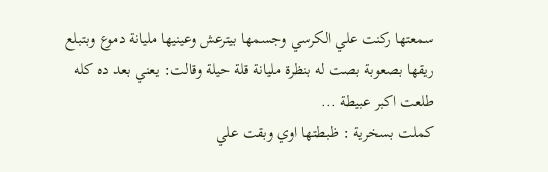سمعتها ركنت علي الكرسي وجسمها بيترعش وعينيها مليانة دموع وبتبلع ريقها بصعوبة بصت له بنظرة مليانة قلة حيلة وقالت: يعني بعد ده كله طلعت اكبر عبيطة ...
كملت بسخرية : ظبطتها اوي وبقت علي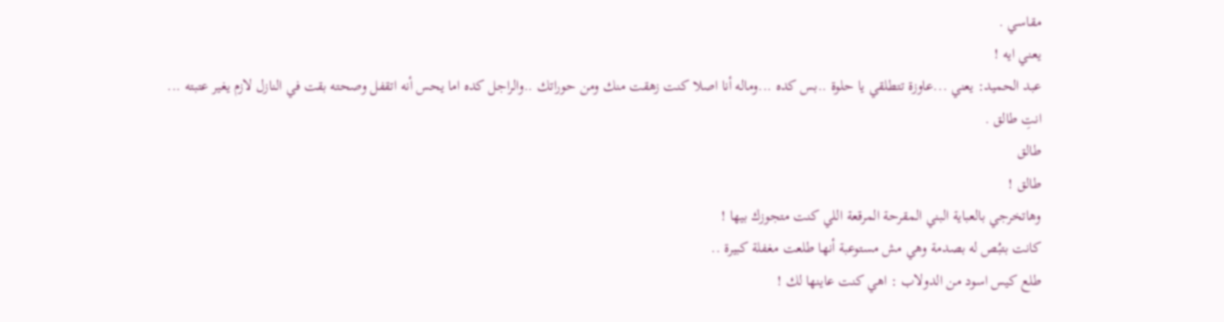مقاسي .
يعني ايه !
عبد الحميد: يعني ...عاوزة تتطلقي يا حلوة ..بس كده ...وماله أنا اصلا كنت زهقت منك ومن حوراتك ..والراجل كده اما يحس أنه اتقفل وصحته بقت في النازل لازم يغير عتبته ...
انتِ طالق .
طالق
طالق !
وهاتخرجي بالعباية البني المقرحة المرقعة اللي كنت متجوزك بيها !
كانت بتبُص له بصدمة وهي مش مستوعبة أنها طلعت مغفلة كبيرة ..
طلع كيس اسود من الدولاب : اهي كنت عاينها لك !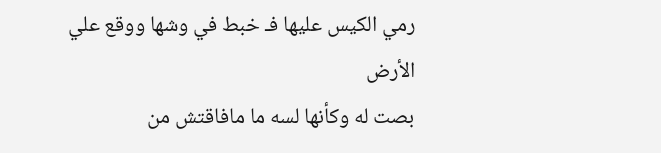رمي الكيس عليها فـ خبط في وشها ووقع علي الأرض
بصت له وكأنها لسه ما مافاقتش من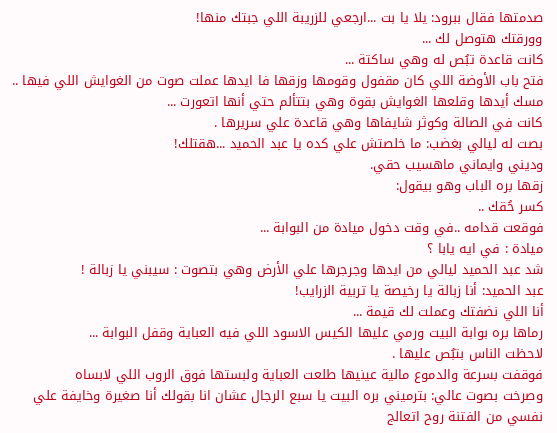صدمتها فقال ببرود: يلا يا بت ...ارجعي للزريبة اللي جبتك منها!
وورقتك هتوصل لك ...
كانت قاعدة تبُص له وهي ساكتة ...
فتح باب الأوضة اللي كان مقفول وقومها وزقها فا ايدها عملت صوت من الغوايش اللي فيها ..
مسك أيدها وقلعها الغوايش بقوة وهي بتتألم حتي أنها اتعورت ...
كانت في الصالة وكوثر شايفاها وهي قاعدة علي سريرها .
بصت له ليالي بغضب: ما خلصتش علي كده يا عبد الحميد ...هقتلك!
وديني وايماني ماهسيب حقي.
زقها بره الباب وهو بيقول:
كسر حُقك ..
فوقعت قدامه ..في وقت دخول ميادة من البوابة ...
ميادة : في ايه يابا ؟
شد عبد الحميد ليالي من ايدها وجرجرها علي الأرض وهي بتصوت : سيبني يا زبالة !
عبد الحميد: أنا زبالة يا رخيصة يا تربية الزرايب!
أنا اللي نضفتك وعملت لك قيمة ...
رماها بره بوابة البيت ورمي عليها الكيس الاسود اللي فيه العباية وقفل البوابة ...
لاحظت الناس بتبُص عليها .
فوقفت بسرعة والدموع مالية عينيها طلعت العباية ولبستها فوق الروب اللي لابساه
وصرخت بصوت عالي: بترميني بره البيت يا سبع الرجال عشان انا بقولك أنا صغيرة وخايفة علي نفسي من الفتنة روح اتعالج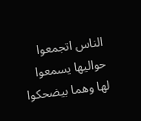الناس اتجمعوا حواليها يسمعوا لها وهما بيضحكوا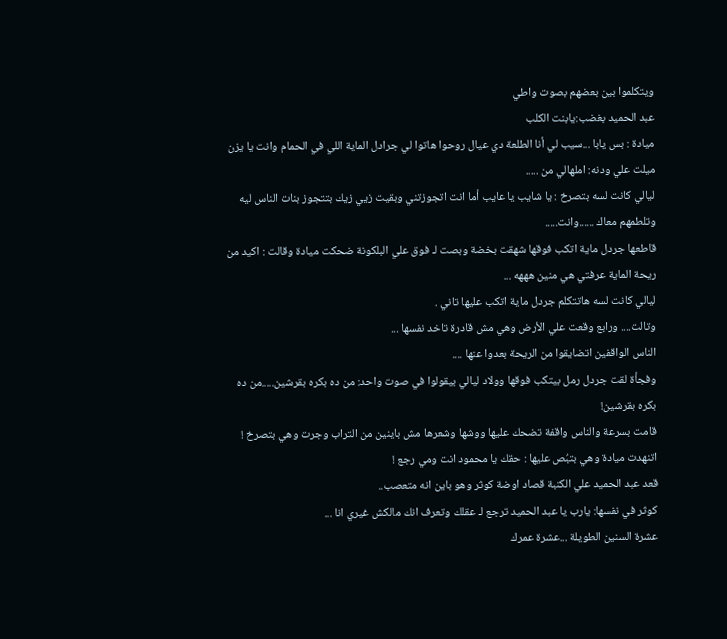ويتكلموا بين بعضهم بصوت واطي
عبد الحميد بغضب:يابنت الكلب
ميادة : بس يابا ...سيب لي أنا الطلعة دي عيال روحوا هاتوا لي جرادل الماية اللي في الحمام وانت يا يزن
ميلت علي ودنه: املهالي من .....
ليالي كانت لسه بتصرخ : يا شايب يا عايب أما انت اتجوزتني وبقيت زيي زيك بتتجوز بنات الناس ليه وتلطمهم معاك ......وانت.....
قاطعها جردل ماية اتكب فوقها شهقت بخضة وبصت لـ فوق علي البلكونة ضحكت ميادة وقالت : اكيد من ريحة الماية عرفتي هي منين هههه ...
ليالي كانت لسه هاتتكلم جردل ماية اتكب عليها تاني .
وتالت.... ورابع وقعت علي الأرض وهي مش قادرة تاخد نفسها ...
الناس الواقفين اتضايقوا من الريحة بعدوا عنها ....
وفجأة لقت جردل رمل بيتكب فوقها وولاد ليالي بيقولوا في صوت واحد: من ده بكره بقرشين.....من ده بكره بقرشين!
قامت بسرعة والناس واقفة تضحك عليها ووشها وشعرها مش باينين من التراب وجرت وهي بتصرخ !
اتنهدت ميادة وهي بتبُص عليها : حقك يا محمود انت ومي رجع !
قعد عبد الحميد علي الكنبة قصاد اوضة كوثر وهو باين انه متعصب..
كوثر في نفسها: يارب يا عبد الحميد ترجع لـ عقلك وتعرف انك مالكش غيري انا ...
عشرة السنين الطويلة ...عشرة عمرك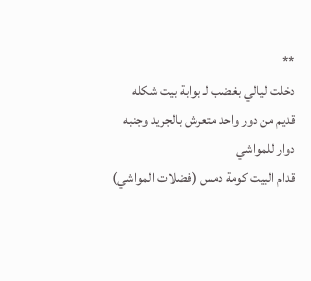**
دخلت ليالي بغضب لـ بوابة بيت شكله قديم من دور واحد متعرش بالجريد وجنبه دوار للمواشي
قدام البيت كومة دمس (فضلات المواشي)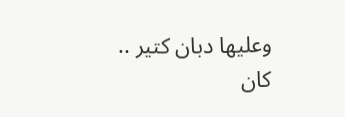وعليها دبان كتير ..
كان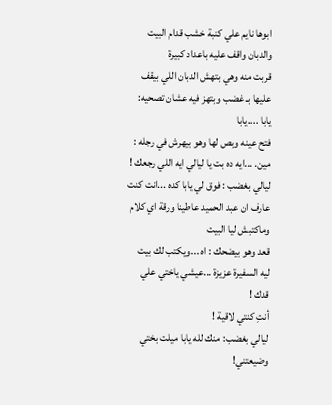ابوها نايم علي كنبة خشب قدام البيت والدبان واقف عليه باعداد كبيرة
قربت منه وهي بتهش الدبان اللي بيقف عليها بـ غضب وبتهز فيه عشان تصحيه: يابا ....يابا
فتح عينه وبص لها وهو بيهرش في رجله : مين. ...ايه ده بت يا ليالي ايه اللي رجعك !
ليالي بغضب : فوق لي يابا كده ...انت كنت عارف ان عبد الحميد عاطينا ورقة اي كلام وماكتبش ليا البيت
قعد وهو بيضحك : اه ...ويكتب لك بيت ليه السفيرة عزيزة ...عيشي ياختي علي قدك !
أنتِ كنتي لاقية !
ليالي بغضب: منك لله يابا ميلت بختي وضيعتني!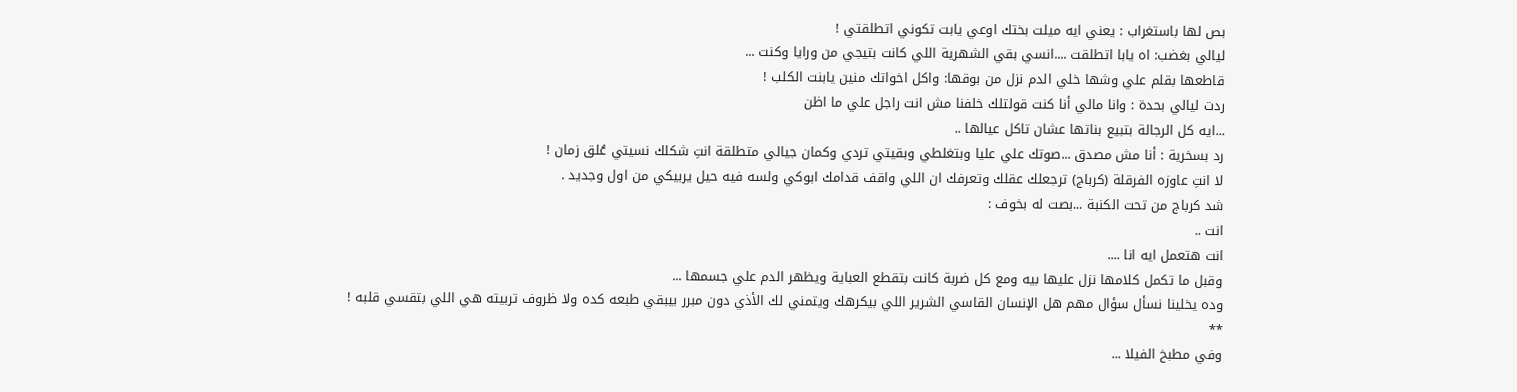بص لها باستغراب : يعني ايه ميلت بختك اوعي يابت تكوني اتطلقتي !
ليالي بغضب: اه يابا اتطلقت ....انسي بقي الشهرية اللي كانت بتيجي من ورايا وكنت ...
قاطعها بقلم علي وشها خلي الدم نزل من بوقها: واكل اخواتك منين يابنت الكلب !
ردت ليالي بحدة : وانا مالي أنا كنت قولتلك خلفنا مش انت راجل علي ما اظن
...ايه كل الرجالة بتبيع بناتها عشان تاكل عيالها ..
رد بسخرية : أنا مش مصدق ...صوتك علي عليا وبتغلطي وبقيتي تردي وكمان جيالي متطلقة انتِ شكلك نسيتي عُلق زمان !
لا انتِ عاوزه الفرقلة (كرباج) ترجعلك عقلك وتعرفك ان اللي واقف قدامك ابوكي ولسه فيه حيل يربيكي من اول وجديد .
شد كرباج من تحت الكنبة ...بصت له بخوف :
انت ..
انت هتعمل ايه انا ....
وقبل ما تكمل كلامها نزل عليها بيه ومع كل ضربة كانت بتقطع العباية ويظهر الدم علي جسمها ...
وده يخلينا نسأل سؤال مهم هل الإنسان القاسي الشرير اللي بيكرهك ويتمني لك الأذي دون مبرر بيبقي طبعه كده ولا ظروف تربيته هي اللي بتقسي قلبه !
**
وفي مطبخ الفيلا ...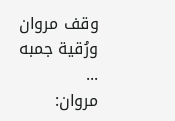وقف مروان ورُقية جمبه ...
مروان: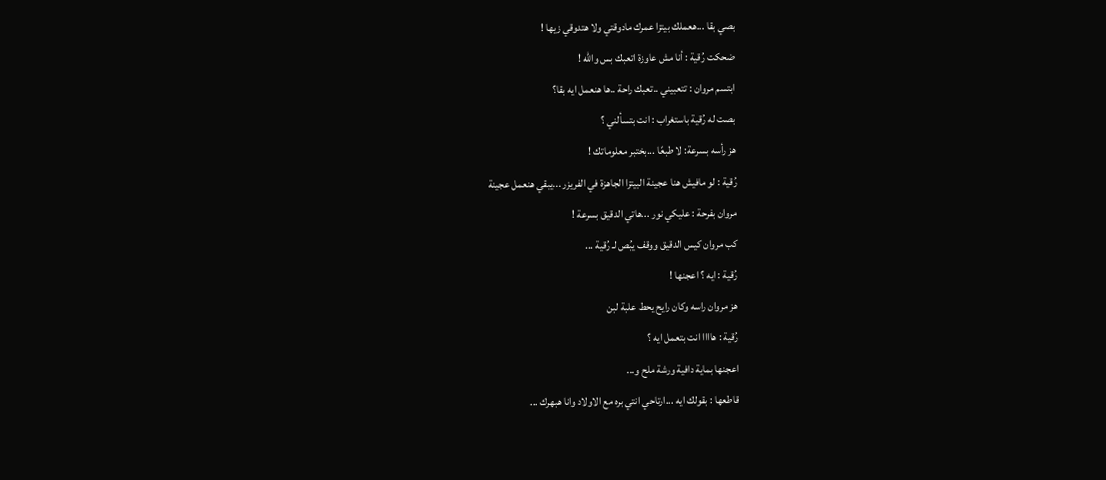بصي بقا ...هعملك بيتزا عمرك مادوقتي ولا هتدوقي زيها !
ضحكت رُقية : أنا مش عاوزة اتعبك بس والله !
ابتسم مروان : تتعبيني ..تعبك راحة ..ها هنعمل ايه بقا؟
بصت له رُقية باستغراب : انت بتسألني ؟
هز رأسه بسرعة: لا طبعًا ...بختبر معلوماتك !
رُقية : لو مافيش هنا عجينة البيتزا الجاهزة في الفريزر ...يبقي هنعمل عجينة
مروان بفرحة : عليكي نور ...هاتي الدقيق بسرعة !
كب مروان كيس الدقيق ووقف يبُص لـ رُقية ...
رُقية : ايه ؟ اعجنها !
هز مروان راسه وكان رايح يحط علبة لبن
رُقية : هاااا انت بتعمل ايه ؟
اعجنها بماية دافية ورشة ملح و...
قاطعها : بقولك ايه ...ارتاحي انتي بره مع الاولاد وانا هبهرك ...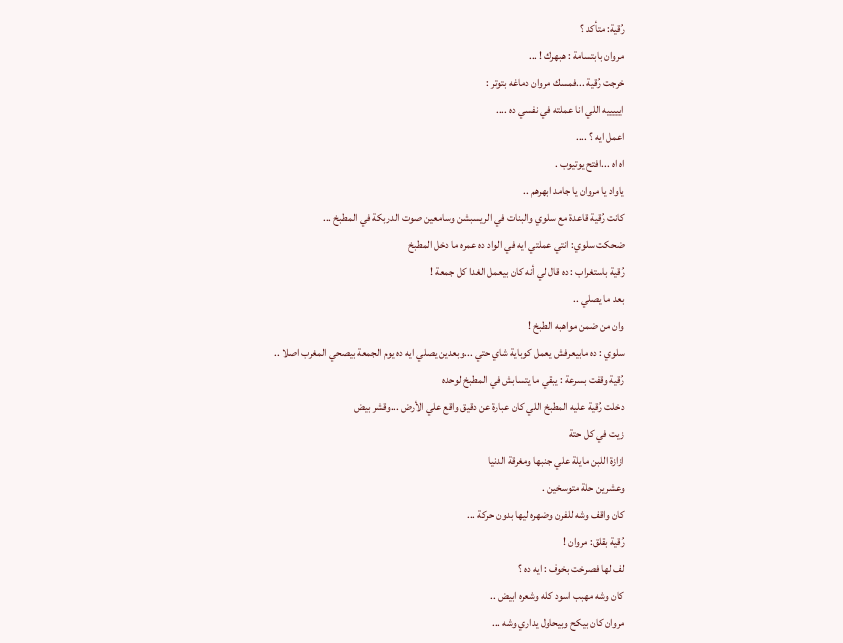رُقية: متأكد ؟
مروان بابتسامة : هبهرك ! ...
خرجت رُقية ...فمسك مروان دماغه بتوتر :
ايييييه اللي انا عملته في نفسي ده ....
اعمل ايه ؟ ....
اه اه ...افتح يوتيوب .
ياواد يا مروان يا جامد ابهرهم ..
كانت رُقية قاعدة مع سلوي والبنات في الريسبشن وسامعين صوت الدربكة في المطبخ ...
ضحكت سلوي: انتي عملتي ايه في الواد ده عمره ما دخل المطبخ
رُقية باستغراب : ده قال لي أنه كان بيعمل الغدا كل جمعة !
بعد ما يصلي ..
وان من ضمن مواهبه الطبخ !
سلوي : ده مابيعرفش يعمل كوباية شاي حتي ...وبعدين يصلي ايه ده يوم الجمعة بيصحي المغرب اصلا ..
رُقية وقفت بسرعة : يبقي ما يتسابش في المطبخ لوحده
دخلت رُقية عليه المطبخ اللي كان عبارة عن دقيق واقع علي الأرض ...وقشر بيض
زيت في كل حتة
ازازة اللبن مايلة علي جنبها ومغرقة الدنيا
وعشرين حلة متوسخين .
كان واقف وشه للفرن وضهره ليها بدون حركة ...
رُقية بقلق: مروان !
لف لها فصرخت بخوف : ايه ده ؟
كان وشه مهبب اسود كله وشعره ابيض ..
مروان كان بيكح وبيحاول يداري وشه ...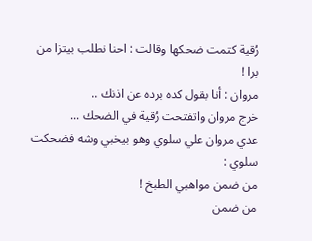رُقية كتمت ضحكها وقالت : احنا نطلب بيتزا من برا !
مروان : أنا بقول كده برده عن اذنك ..
خرج مروان واتفتحت رُقية في الضحك ...
عدي مروان علي سلوي وهو بيخبي وشه فضحكت سلوي :
من ضمن مواهبي الطبخ !
من ضمن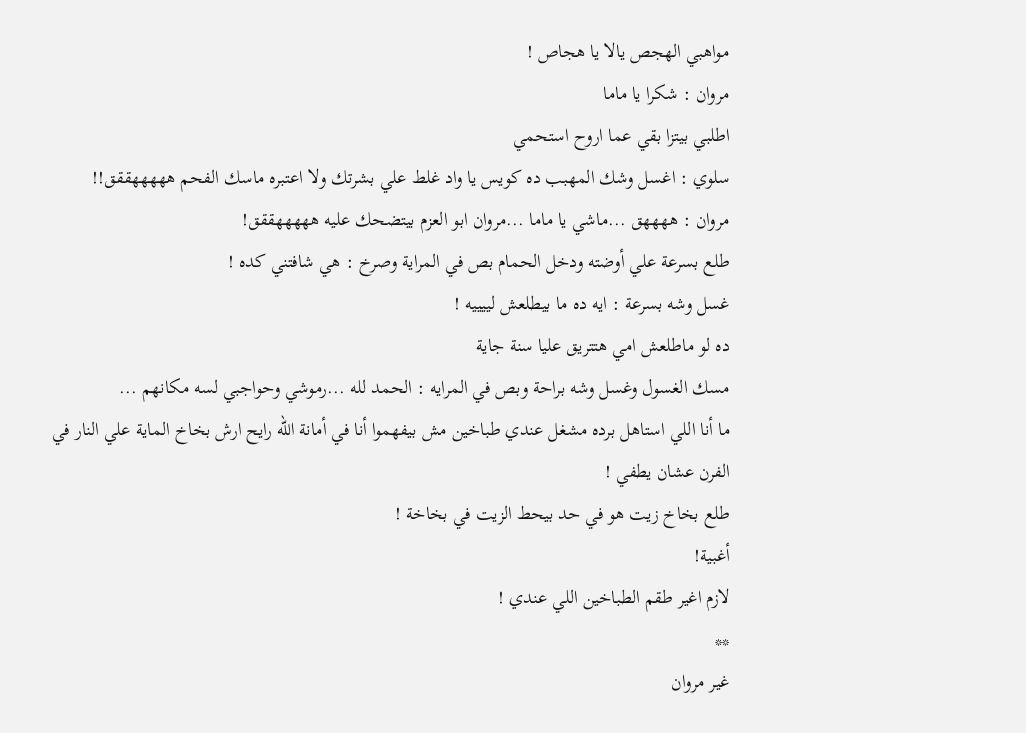مواهبي الهجص يالا يا هجاص !
مروان : شكرا يا ماما
اطلبي بيتزا بقي عما اروح استحمي
سلوي : اغسل وشك المهبب ده كويس يا واد غلط علي بشرتك ولا اعتبره ماسك الفحم هههههققق!!
مروان : ههههق ...ماشي يا ماما ...مروان ابو العزم بيتضحك عليه هههههققق!
طلع بسرعة علي أوضته ودخل الحمام بص في المراية وصرخ : هي شافتني كده !
غسل وشه بسرعة : ايه ده ما بيطلعش لييييه !
ده لو ماطلعش امي هتتريق عليا سنة جاية
مسك الغسول وغسل وشه براحة وبص في المرايه : الحمد لله ...رموشي وحواجبي لسه مكانهم ...
ما أنا اللي استاهل برده مشغل عندي طباخين مش بيفهموا أنا في أمانة الله رايح ارش بخاخ الماية علي النار في الفرن عشان يطفي !
طلع بخاخ زيت هو في حد بيحط الزيت في بخاخة !
أغبية!
لازم اغير طقم الطباخين اللي عندي !
**
غير مروان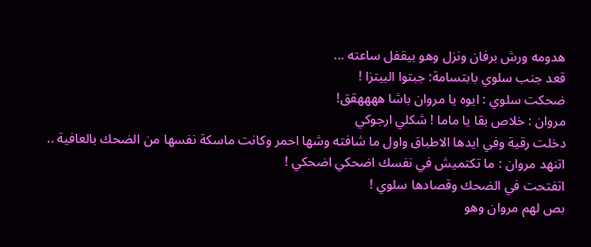هدومه ورش برفان ونزل وهو بيقفل ساعته ...
قعد جنب سلوي بابتسامة: جبتوا البيتزا !
ضحكت سلوي : ايوه يا مروان باشا ههههقق!
مروان : خلاص بقا يا ماما ! شكلي ارجوكي
دخلت رقية وفي ايدها الاطباق واول ما شافته وشها احمر وكانت ماسكة نفسها من الضحك بالعافية ..
اتنهد مروان : ما تكتميش في نفسك اضحكي اضحكي !
اتفتحت في الضحك وقصادها سلوي !
بص لهم مروان وهو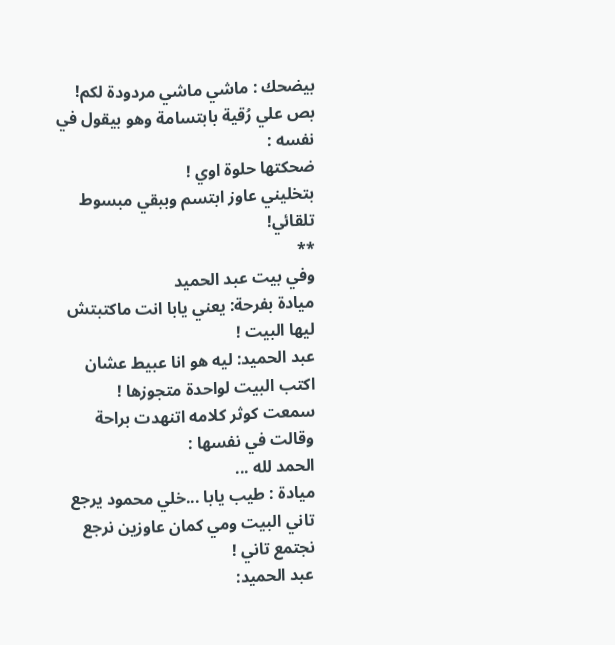بيضحك : ماشي ماشي مردودة لكم!
بص علي رُقية بابتسامة وهو بيقول في نفسه :
ضحكتها حلوة اوي !
بتخليني عاوز ابتسم وببقي مبسوط تلقائي!
**
وفي بيت عبد الحميد
ميادة بفرحة: يعني يابا انت ماكتبتش ليها البيت !
عبد الحميد: ليه هو انا عبيط عشان اكتب البيت لواحدة متجوزها !
سمعت كوثر كلامه اتنهدت براحة وقالت في نفسها :
الحمد لله ...
ميادة : طيب يابا ...خلي محمود يرجع تاني البيت ومي كمان عاوزين نرجع نجتمع تاني !
عبد الحميد: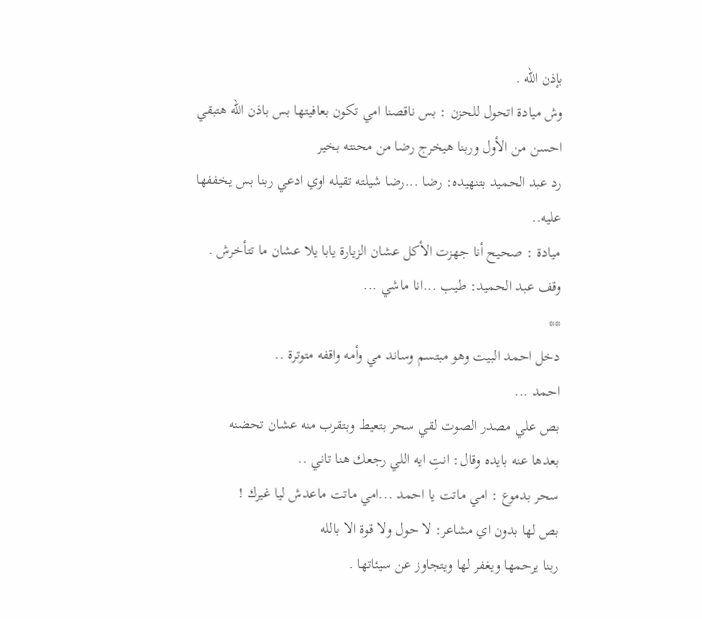بإذن الله .
وش ميادة اتحول للحزن : بس ناقصنا امي تكون بعافيتها بس باذن الله هتبقي احسن من الأول وربنا هيخرج رضا من محنته بخير
رد عبد الحميد بتنهيده: رضا ...رضا شيلته تقيله اوي ادعي ربنا بس يخففها عليه..
ميادة : صحيح أنا جهزت الأكل عشان الزيارة يابا يلا عشان ما تتأخرش .
وقف عبد الحميد: طيب ...انا ماشي ...
**
دخل احمد البيت وهو مبتسم وساند مي وأمه واقفه متوترة ..
احمد ...
بص علي مصدر الصوت لقي سحر بتعيط وبتقرب منه عشان تحضنه
بعدها عنه بايده وقال: انتِ ايه اللي رجعك هنا تاني ..
سحر بدموع : امي ماتت يا احمد ...امي ماتت ماعدش ليا غيرك !
بص لها بدون اي مشاعر: لا حول ولا قوة الا بالله
ربنا يرحمها ويغفر لها ويتجاوز عن سيئاتها .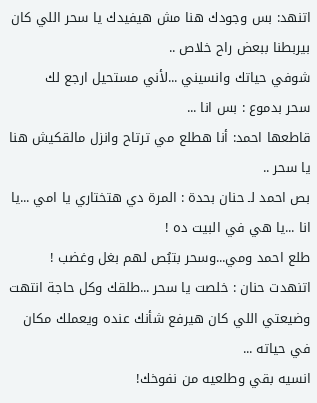اتنهد: بس وجودك هنا مش هيفيدك يا سحر اللي كان بيربطنا ببعض راح خلاص ..
شوفي حياتك وانسيني ...لأني مستحيل ارجع لك
سحر بدموع : بس انا ...
قاطعها احمد: أنا هطلع مي ترتاح وانزل مالقكيش هنا يا سحر ..
بص احمد لـ حنان بحدة : المرة دي هتختاري يا امي ...يا انا ...يا هي في البيت ده !
طلع احمد ومي...وسحر بتبُص لهم بغل وغضب !
اتنهدت حنان : خلصت يا سحر ...طلقك وكل حاجة انتهت وضيعتي اللي كان هيرفع شأنك عنده ويعملك مكان في حياته ...
انسيه بقي وطلعيه من نفوخك!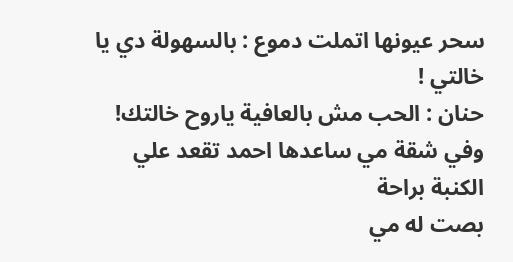سحر عيونها اتملت دموع : بالسهولة دي يا خالتي !
حنان : الحب مش بالعافية ياروح خالتك!
وفي شقة مي ساعدها احمد تقعد علي الكنبة براحة
بصت له مي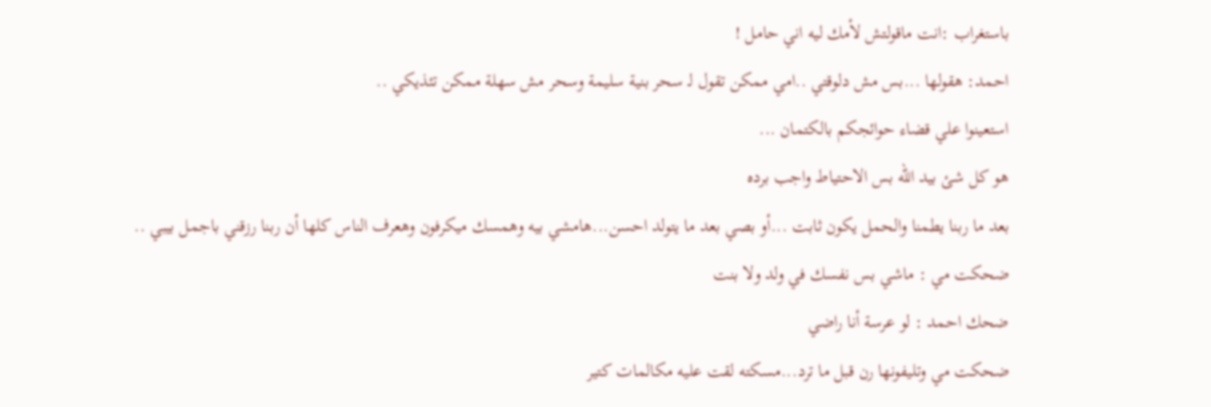باستغراب :انت ماقولتش لأمك ليه اني حامل !
احمد: هقولها ...بس مش دلوقتي ..امي ممكن تقول لـ سحر بنية سليمة وسحر مش سهلة ممكن تئذيكي ..
استعينوا علي قضاء حوائجكم بالكتمان ...
هو كل شئ بيد الله بس الاحتياط واجب برده
بعد ما ربنا يطمنا والحمل يكون ثابت ...أو بصي بعد ما يتولد احسن...هامشي بيه وهمسك ميكرفون وهعرف الناس كلها أن ربنا رزقني باجمل بيبي ..
ضحكت مي : ماشي بس نفسك في ولد ولا بنت
ضحك احمد : لو عرسة أنا راضي
ضحكت مي وتليفونها رن قبل ما ترد...مسكته لقت عليه مكالمات كتير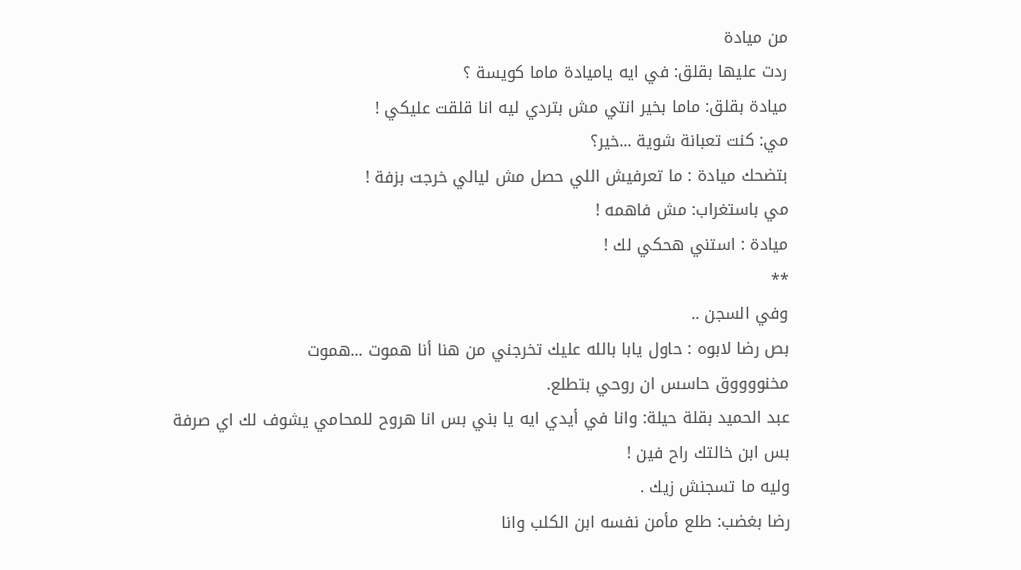من ميادة
ردت عليها بقلق: في ايه ياميادة ماما كويسة ؟
ميادة بقلق: ماما بخير انتي مش بتردي ليه انا قلقت عليكي !
مي: كنت تعبانة شوية ...خير؟
بتضحك ميادة : ما تعرفيش اللي حصل مش ليالي خرجت بزفة !
مي باستغراب: مش فاهمه !
ميادة : استني هحكي لك !
**
وفي السجن ..
بص رضا لابوه : حاول يابا بالله عليك تخرجني من هنا أنا هموت ...هموت
مخنووووق حاسس ان روحي بتطلع.
عبد الحميد بقلة حيلة: وانا في أيدي ايه يا بني بس انا هروح للمحامي يشوف لك اي صرفة
بس ابن خالتك راح فين !
وليه ما تسجنش زيك .
رضا بغضب: طلع مأمن نفسه ابن الكلب وانا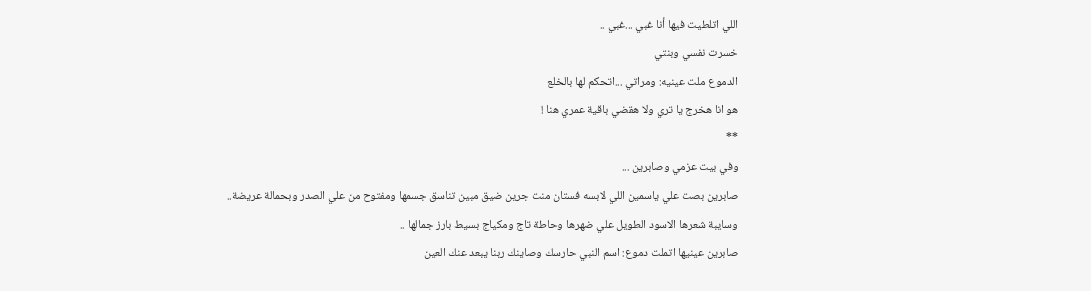اللي اتلطيت فيها أنا غبي ...غبي ..
خسرت نفسي وبنتي
الدموع ملت عينيه: ومراتي ...اتحكم لها بالخلع
هو انا هخرج يا تري ولا هقضي باقية عمري هنا !
**
وفي بيت عزمي وصابرين ...
صابرين بصت علي ياسمين اللي لابسه فستان منت جرين ضيق مبين تناسق جسمها ومفتوح من علي الصدر وبحمالة عريضة..
وسايبة شعرها الاسود الطويل علي ضهرها وحاطة تاج ومكياج بسيط بارز جمالها ..
صابرين عينيها اتملت دموع: اسم النبي حارسك وصاينك ربنا يبعد عنك العين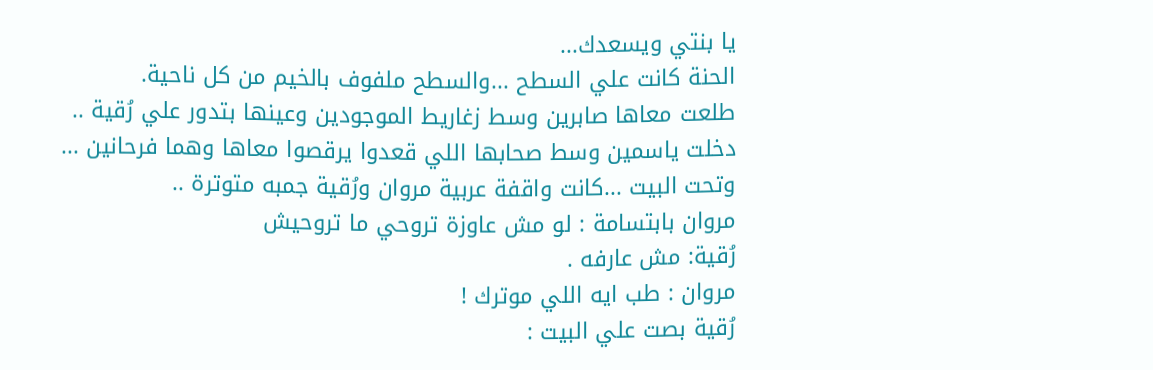يا بنتي ويسعدك...
الحنة كانت علي السطح ...والسطح ملفوف بالخيم من كل ناحية.
طلعت معاها صابرين وسط زغاريط الموجودين وعينها بتدور علي رُقية ..
دخلت ياسمين وسط صحابها اللي قعدوا يرقصوا معاها وهما فرحانين ...
وتحت البيت ...كانت واقفة عربية مروان ورُقية جمبه متوترة ..
مروان بابتسامة : لو مش عاوزة تروحي ما تروحيش
رُقية: مش عارفه .
مروان : طب ايه اللي موترك !
رُقية بصت علي البيت :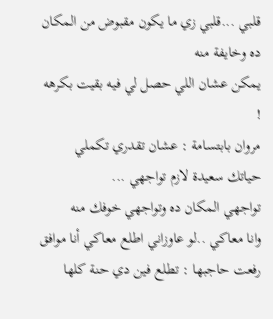قلبي ...قلبي زي ما يكون مقبوض من المكان ده وخايفة منه
يمكن عشان اللي حصل لي فيه بقيت بكرهه !
مروان بابتسامة : عشان تقدري تكملي حياتك سعيدة لازم تواجهي ...
تواجهي المكان ده وتواجهي خوفك منه
وانا معاكي ..لو عاوزاني اطلع معاكي أنا موافق
رفعت حاجبها : تطلع فين دي حنة كلها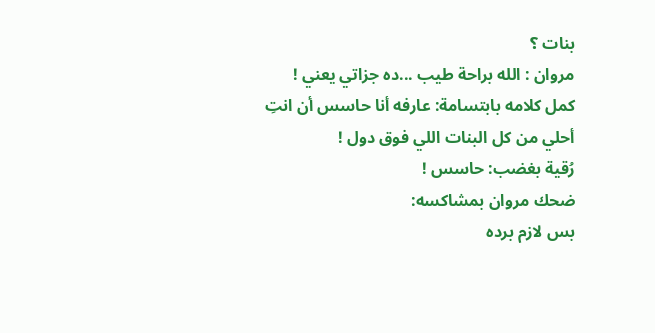بنات ؟
مروان : الله براحة طيب ...ده جزاتي يعني !
كمل كلامه بابتسامة: عارفه أنا حاسس أن انتِ أحلي من كل البنات اللي فوق دول !
رُقية بغضب: حاسس !
ضحك مروان بمشاكسه:
بس لازم برده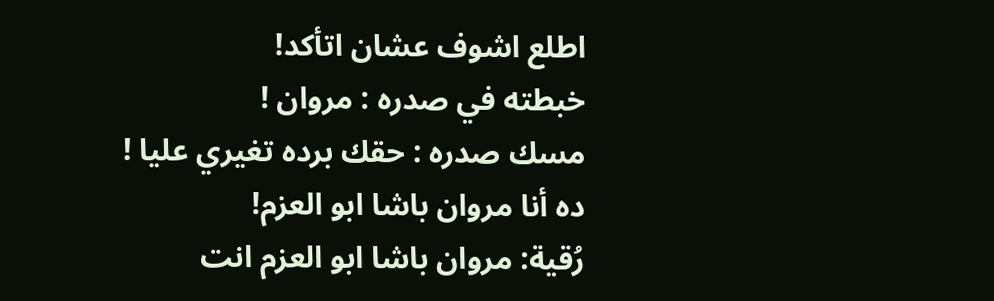اطلع اشوف عشان اتأكد!
خبطته في صدره : مروان !
مسك صدره : حقك برده تغيري عليا !
ده أنا مروان باشا ابو العزم!
رُقية: مروان باشا ابو العزم انت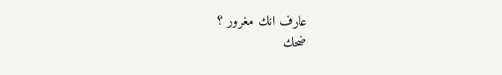عارف انك مغرور ؟
ضحك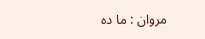مروان : ما ده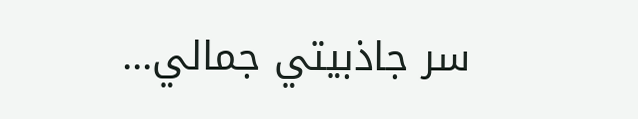سر جاذبيتي جمالي...